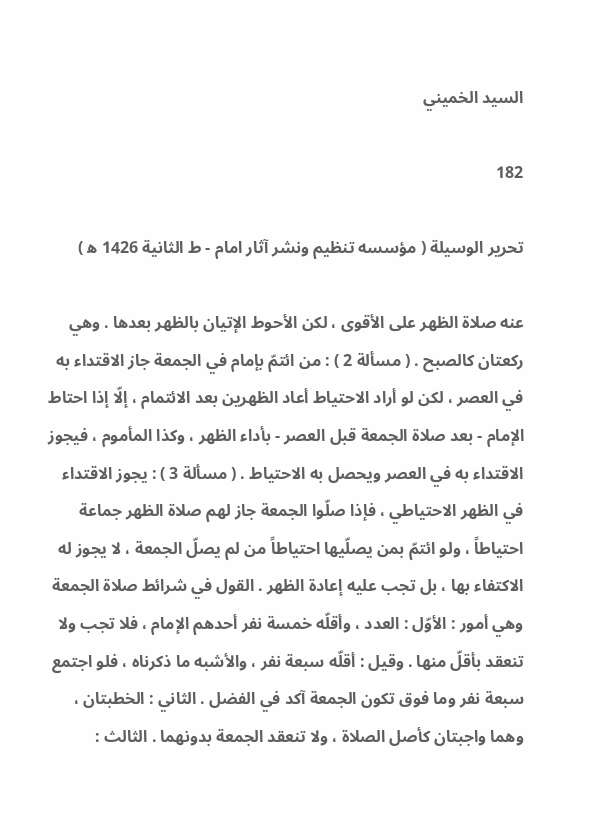السيد الخميني

182

تحرير الوسيلة ( مؤسسه تنظيم ونشر آثار امام - ط الثانية 1426 ه‍ )

عنه صلاة الظهر على الأقوى ، لكن الأحوط الإتيان بالظهر بعدها . وهي ركعتان كالصبح . ( مسألة 2 ) : من ائتمّ بإمام في الجمعة جاز الاقتداء به في العصر ، لكن لو أراد الاحتياط أعاد الظهرين بعد الائتمام ، إلّا إذا احتاط الإمام - بعد صلاة الجمعة قبل العصر - بأداء الظهر ، وكذا المأموم ، فيجوز الاقتداء به في العصر ويحصل به الاحتياط . ( مسألة 3 ) : يجوز الاقتداء في الظهر الاحتياطي ، فإذا صلّوا الجمعة جاز لهم صلاة الظهر جماعة احتياطاً ، ولو ائتمّ بمن يصلّيها احتياطاً من لم يصلّ الجمعة ، لا يجوز له الاكتفاء بها ، بل تجب عليه إعادة الظهر . القول في شرائط صلاة الجمعة وهي أمور : الأوّل : العدد ، وأقلّه خمسة نفر أحدهم الإمام ، فلا تجب ولا تنعقد بأقلّ منها . وقيل : أقلّه سبعة نفر ، والأشبه ما ذكرناه ، فلو اجتمع سبعة نفر وما فوق تكون الجمعة آكد في الفضل . الثاني : الخطبتان ، وهما واجبتان كأصل الصلاة ، ولا تنعقد الجمعة بدونهما . الثالث :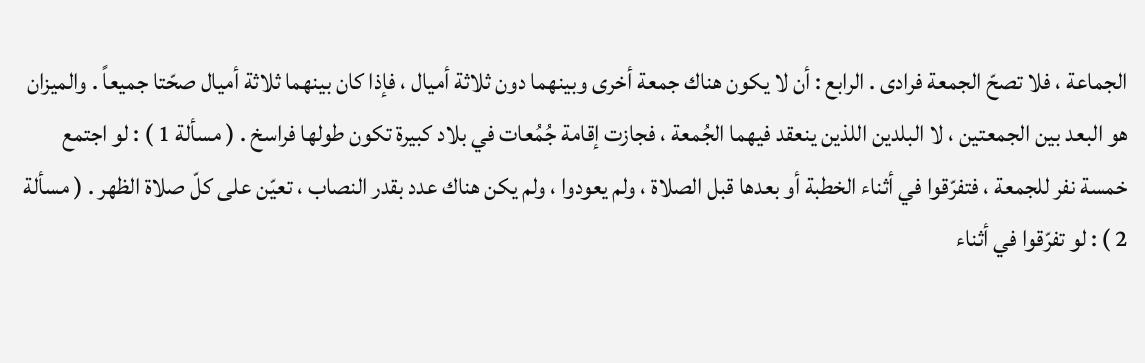الجماعة ، فلا تصحّ الجمعة فرادى . الرابع : أن لا يكون هناك جمعة أخرى وبينهما دون ثلاثة أميال ، فإذا كان بينهما ثلاثة أميال صحّتا جميعاً . والميزان هو البعد بين الجمعتين ، لا البلدين اللذين ينعقد فيهما الجُمعة ، فجازت إقامة جُمُعات في بلاد كبيرة تكون طولها فراسخ . ( مسألة 1 ) : لو اجتمع خمسة نفر للجمعة ، فتفرّقوا في أثناء الخطبة أو بعدها قبل الصلاة ، ولم يعودوا ، ولم يكن هناك عدد بقدر النصاب ، تعيّن على كلّ صلاة الظهر . ( مسألة 2 ) : لو تفرّقوا في أثناء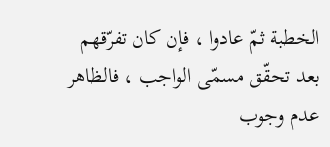الخطبة ثمّ عادوا ، فإن كان تفرّقهم بعد تحقّق مسمّى الواجب ، فالظاهر عدم وجوب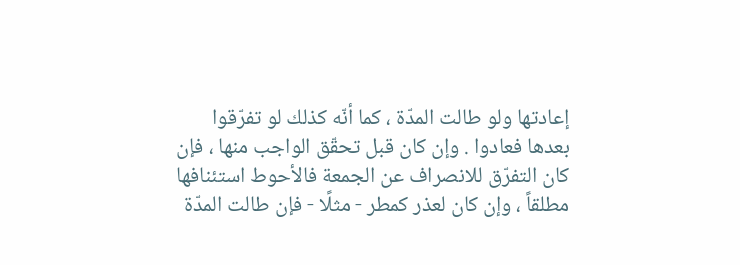إعادتها ولو طالت المدّة ، كما أنّه كذلك لو تفرّقوا بعدها فعادوا . وإن كان قبل تحقّق الواجب منها ، فإن كان التفرّق للانصراف عن الجمعة فالأحوط استئنافها مطلقاً ، وإن كان لعذر كمطر - مثلًا - فإن طالت المدّة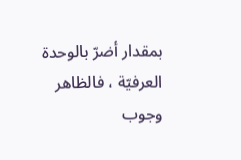بمقدار أضرّ بالوحدة العرفيّة ، فالظاهر وجوب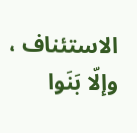الاستئناف ، وإلّا بَنَوا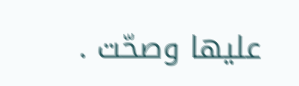عليها وصحّت .